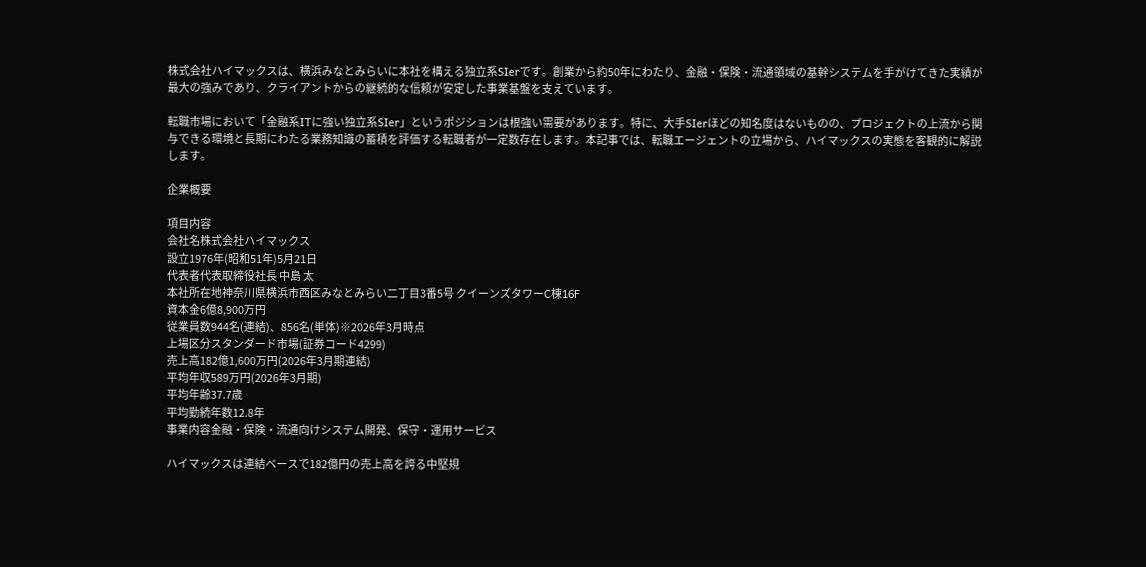株式会社ハイマックスは、横浜みなとみらいに本社を構える独立系SIerです。創業から約50年にわたり、金融・保険・流通領域の基幹システムを手がけてきた実績が最大の強みであり、クライアントからの継続的な信頼が安定した事業基盤を支えています。

転職市場において「金融系ITに強い独立系SIer」というポジションは根強い需要があります。特に、大手SIerほどの知名度はないものの、プロジェクトの上流から関与できる環境と長期にわたる業務知識の蓄積を評価する転職者が一定数存在します。本記事では、転職エージェントの立場から、ハイマックスの実態を客観的に解説します。

企業概要

項目内容
会社名株式会社ハイマックス
設立1976年(昭和51年)5月21日
代表者代表取締役社長 中島 太
本社所在地神奈川県横浜市西区みなとみらい二丁目3番5号 クイーンズタワーC棟16F
資本金6億8,900万円
従業員数944名(連結)、856名(単体)※2026年3月時点
上場区分スタンダード市場(証券コード4299)
売上高182億1,600万円(2026年3月期連結)
平均年収589万円(2026年3月期)
平均年齢37.7歳
平均勤続年数12.8年
事業内容金融・保険・流通向けシステム開発、保守・運用サービス

ハイマックスは連結ベースで182億円の売上高を誇る中堅規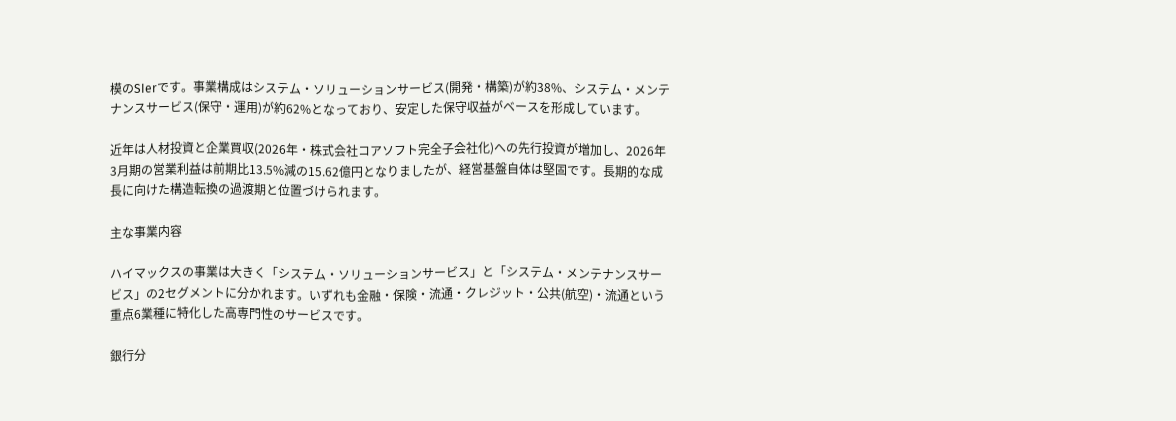模のSIerです。事業構成はシステム・ソリューションサービス(開発・構築)が約38%、システム・メンテナンスサービス(保守・運用)が約62%となっており、安定した保守収益がベースを形成しています。

近年は人材投資と企業買収(2026年・株式会社コアソフト完全子会社化)への先行投資が増加し、2026年3月期の営業利益は前期比13.5%減の15.62億円となりましたが、経営基盤自体は堅固です。長期的な成長に向けた構造転換の過渡期と位置づけられます。

主な事業内容

ハイマックスの事業は大きく「システム・ソリューションサービス」と「システム・メンテナンスサービス」の2セグメントに分かれます。いずれも金融・保険・流通・クレジット・公共(航空)・流通という重点6業種に特化した高専門性のサービスです。

銀行分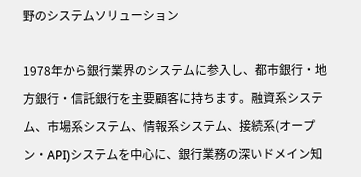野のシステムソリューション

1978年から銀行業界のシステムに参入し、都市銀行・地方銀行・信託銀行を主要顧客に持ちます。融資系システム、市場系システム、情報系システム、接続系(オープン・API)システムを中心に、銀行業務の深いドメイン知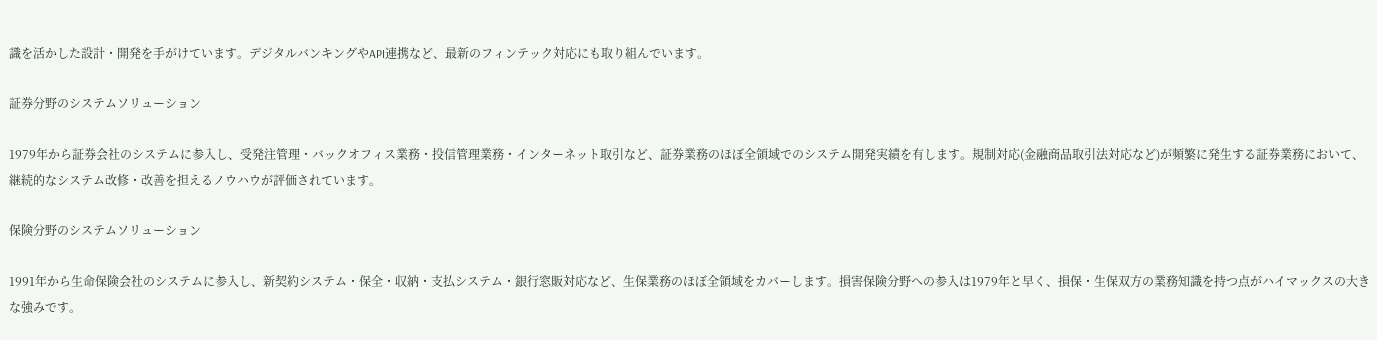識を活かした設計・開発を手がけています。デジタルバンキングやAPI連携など、最新のフィンテック対応にも取り組んでいます。

証券分野のシステムソリューション

1979年から証券会社のシステムに参入し、受発注管理・バックオフィス業務・投信管理業務・インターネット取引など、証券業務のほぼ全領域でのシステム開発実績を有します。規制対応(金融商品取引法対応など)が頻繁に発生する証券業務において、継続的なシステム改修・改善を担えるノウハウが評価されています。

保険分野のシステムソリューション

1991年から生命保険会社のシステムに参入し、新契約システム・保全・収納・支払システム・銀行窓販対応など、生保業務のほぼ全領域をカバーします。損害保険分野への参入は1979年と早く、損保・生保双方の業務知識を持つ点がハイマックスの大きな強みです。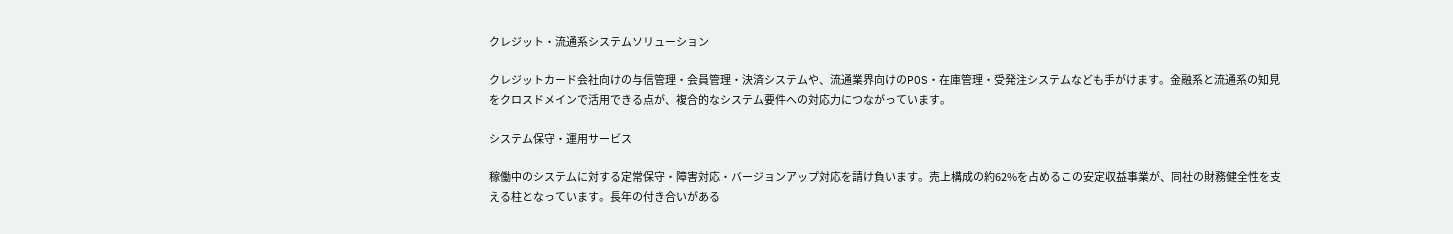クレジット・流通系システムソリューション

クレジットカード会社向けの与信管理・会員管理・決済システムや、流通業界向けのPOS・在庫管理・受発注システムなども手がけます。金融系と流通系の知見をクロスドメインで活用できる点が、複合的なシステム要件への対応力につながっています。

システム保守・運用サービス

稼働中のシステムに対する定常保守・障害対応・バージョンアップ対応を請け負います。売上構成の約62%を占めるこの安定収益事業が、同社の財務健全性を支える柱となっています。長年の付き合いがある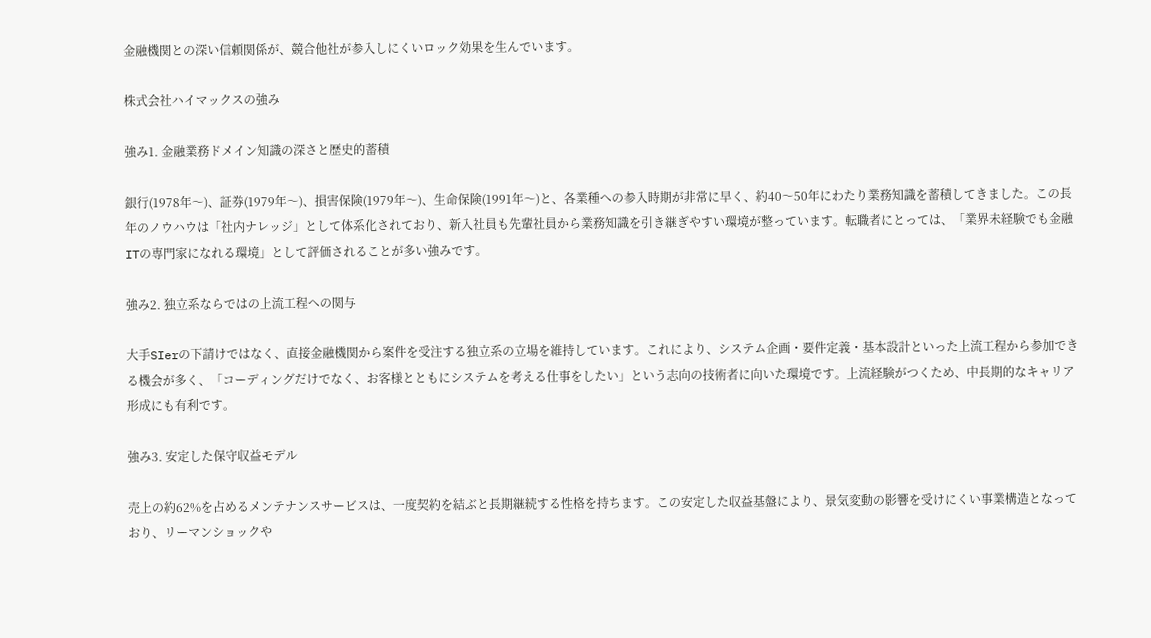金融機関との深い信頼関係が、競合他社が参入しにくいロック効果を生んでいます。

株式会社ハイマックスの強み

強み1. 金融業務ドメイン知識の深さと歴史的蓄積

銀行(1978年〜)、証券(1979年〜)、損害保険(1979年〜)、生命保険(1991年〜)と、各業種への参入時期が非常に早く、約40〜50年にわたり業務知識を蓄積してきました。この長年のノウハウは「社内ナレッジ」として体系化されており、新入社員も先輩社員から業務知識を引き継ぎやすい環境が整っています。転職者にとっては、「業界未経験でも金融ITの専門家になれる環境」として評価されることが多い強みです。

強み2. 独立系ならではの上流工程への関与

大手SIerの下請けではなく、直接金融機関から案件を受注する独立系の立場を維持しています。これにより、システム企画・要件定義・基本設計といった上流工程から参加できる機会が多く、「コーディングだけでなく、お客様とともにシステムを考える仕事をしたい」という志向の技術者に向いた環境です。上流経験がつくため、中長期的なキャリア形成にも有利です。

強み3. 安定した保守収益モデル

売上の約62%を占めるメンテナンスサービスは、一度契約を結ぶと長期継続する性格を持ちます。この安定した収益基盤により、景気変動の影響を受けにくい事業構造となっており、リーマンショックや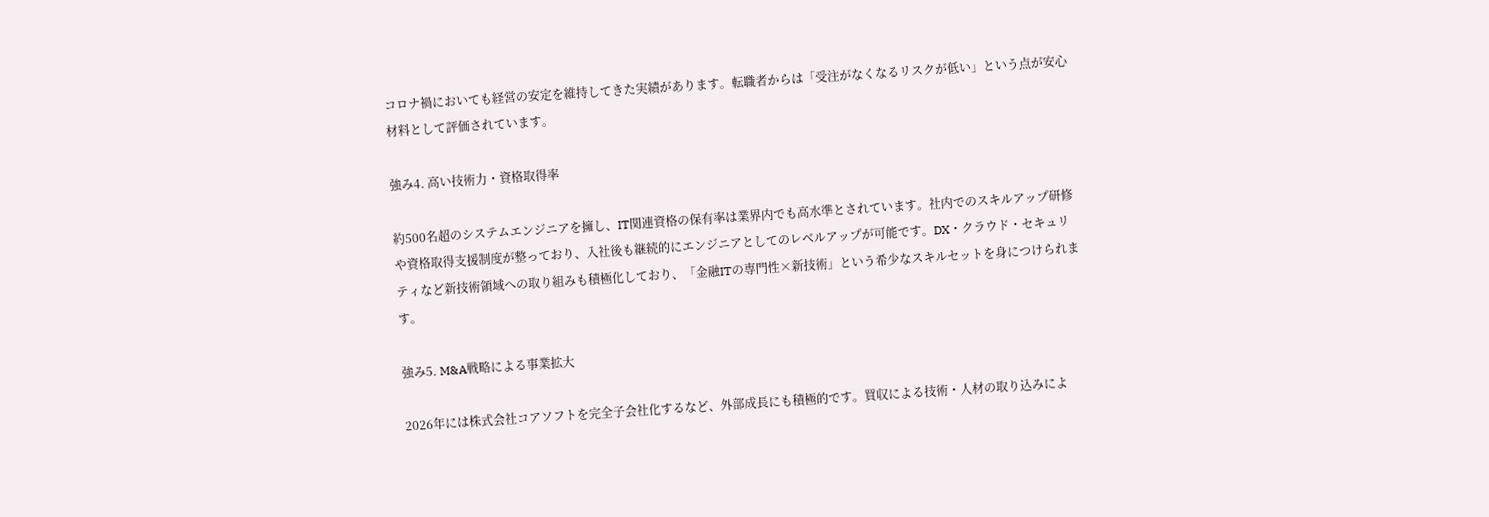コロナ禍においても経営の安定を維持してきた実績があります。転職者からは「受注がなくなるリスクが低い」という点が安心材料として評価されています。

強み4. 高い技術力・資格取得率

約500名超のシステムエンジニアを擁し、IT関連資格の保有率は業界内でも高水準とされています。社内でのスキルアップ研修や資格取得支援制度が整っており、入社後も継続的にエンジニアとしてのレベルアップが可能です。DX・クラウド・セキュリティなど新技術領域への取り組みも積極化しており、「金融ITの専門性×新技術」という希少なスキルセットを身につけられます。

強み5. M&A戦略による事業拡大

2026年には株式会社コアソフトを完全子会社化するなど、外部成長にも積極的です。買収による技術・人材の取り込みによ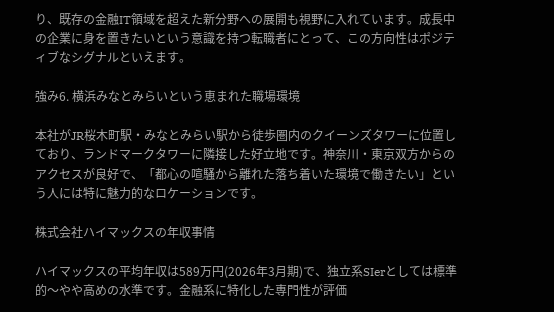り、既存の金融IT領域を超えた新分野への展開も視野に入れています。成長中の企業に身を置きたいという意識を持つ転職者にとって、この方向性はポジティブなシグナルといえます。

強み6. 横浜みなとみらいという恵まれた職場環境

本社がJR桜木町駅・みなとみらい駅から徒歩圏内のクイーンズタワーに位置しており、ランドマークタワーに隣接した好立地です。神奈川・東京双方からのアクセスが良好で、「都心の喧騒から離れた落ち着いた環境で働きたい」という人には特に魅力的なロケーションです。

株式会社ハイマックスの年収事情

ハイマックスの平均年収は589万円(2026年3月期)で、独立系SIerとしては標準的〜やや高めの水準です。金融系に特化した専門性が評価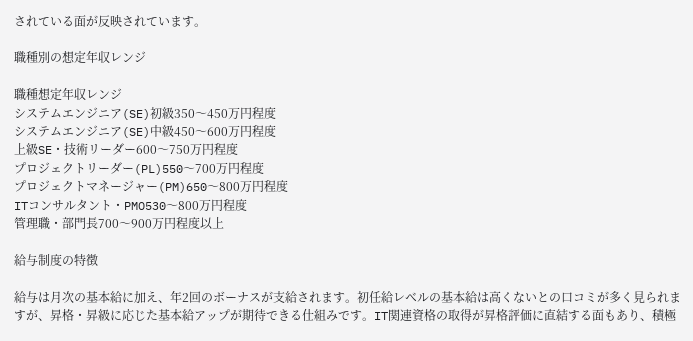されている面が反映されています。

職種別の想定年収レンジ

職種想定年収レンジ
システムエンジニア(SE)初級350〜450万円程度
システムエンジニア(SE)中級450〜600万円程度
上級SE・技術リーダー600〜750万円程度
プロジェクトリーダー(PL)550〜700万円程度
プロジェクトマネージャー(PM)650〜800万円程度
ITコンサルタント・PMO530〜800万円程度
管理職・部門長700〜900万円程度以上

給与制度の特徴

給与は月次の基本給に加え、年2回のボーナスが支給されます。初任給レベルの基本給は高くないとの口コミが多く見られますが、昇格・昇級に応じた基本給アップが期待できる仕組みです。IT関連資格の取得が昇格評価に直結する面もあり、積極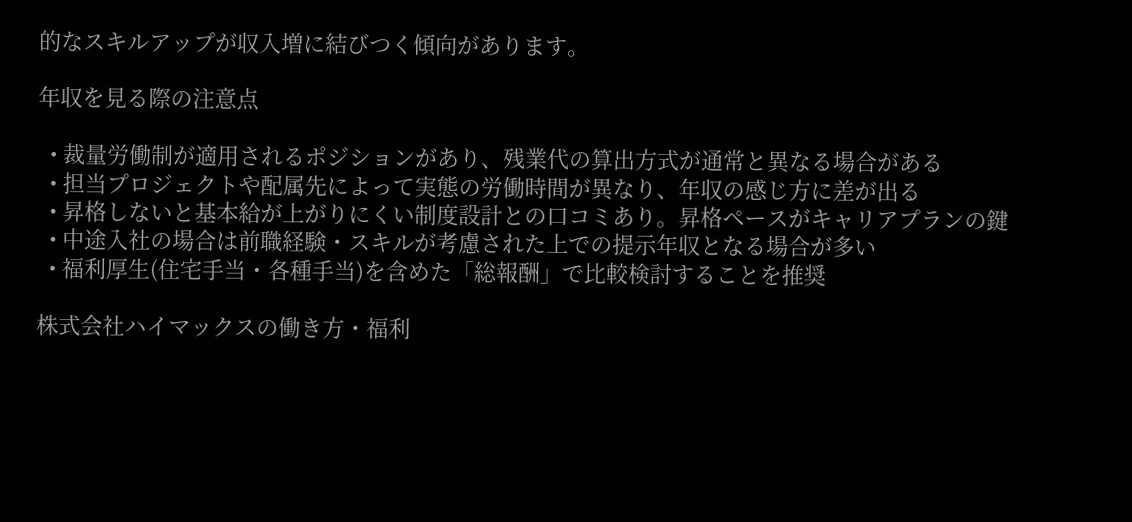的なスキルアップが収入増に結びつく傾向があります。

年収を見る際の注意点

  • 裁量労働制が適用されるポジションがあり、残業代の算出方式が通常と異なる場合がある
  • 担当プロジェクトや配属先によって実態の労働時間が異なり、年収の感じ方に差が出る
  • 昇格しないと基本給が上がりにくい制度設計との口コミあり。昇格ペースがキャリアプランの鍵
  • 中途入社の場合は前職経験・スキルが考慮された上での提示年収となる場合が多い
  • 福利厚生(住宅手当・各種手当)を含めた「総報酬」で比較検討することを推奨

株式会社ハイマックスの働き方・福利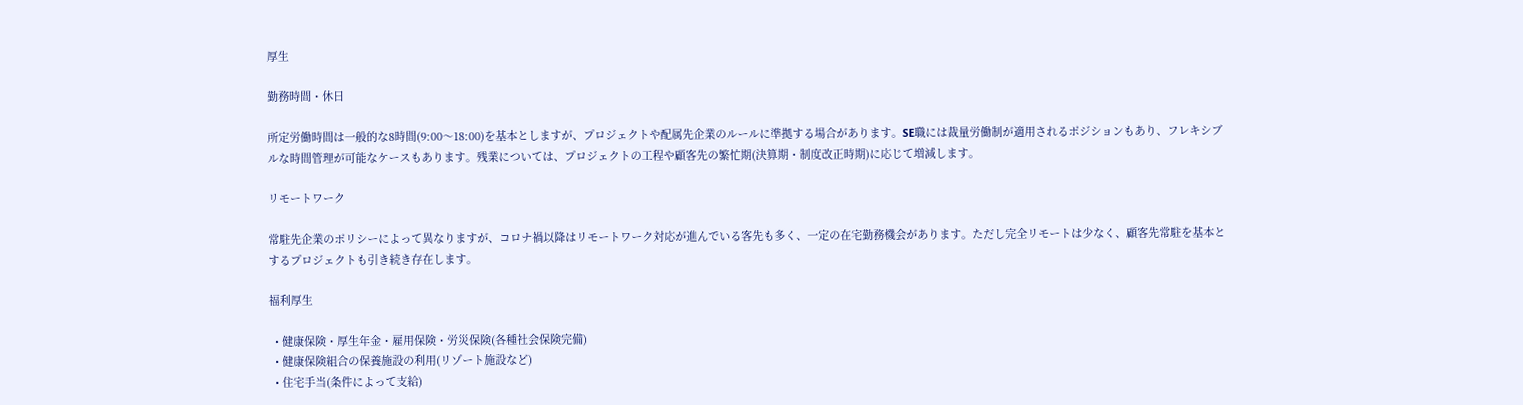厚生

勤務時間・休日

所定労働時間は一般的な8時間(9:00〜18:00)を基本としますが、プロジェクトや配属先企業のルールに準拠する場合があります。SE職には裁量労働制が適用されるポジションもあり、フレキシブルな時間管理が可能なケースもあります。残業については、プロジェクトの工程や顧客先の繁忙期(決算期・制度改正時期)に応じて増減します。

リモートワーク

常駐先企業のポリシーによって異なりますが、コロナ禍以降はリモートワーク対応が進んでいる客先も多く、一定の在宅勤務機会があります。ただし完全リモートは少なく、顧客先常駐を基本とするプロジェクトも引き続き存在します。

福利厚生

  • 健康保険・厚生年金・雇用保険・労災保険(各種社会保険完備)
  • 健康保険組合の保養施設の利用(リゾート施設など)
  • 住宅手当(条件によって支給)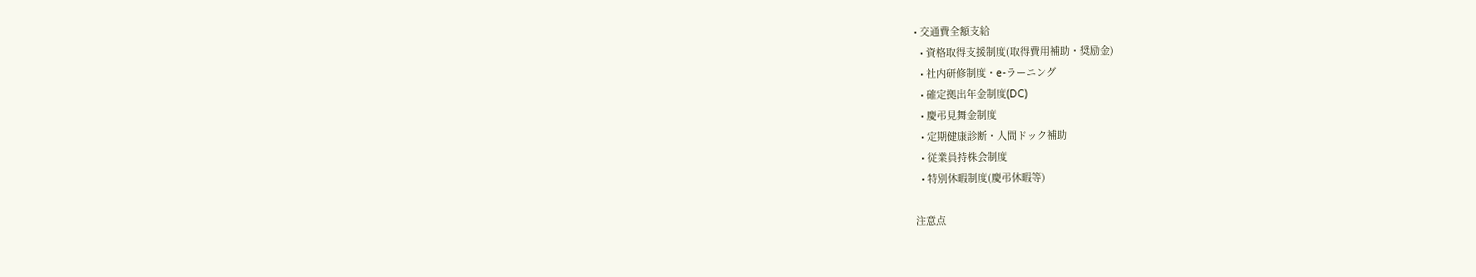• 交通費全額支給
  • 資格取得支援制度(取得費用補助・奨励金)
  • 社内研修制度・e-ラーニング
  • 確定拠出年金制度(DC)
  • 慶弔見舞金制度
  • 定期健康診断・人間ドック補助
  • 従業員持株会制度
  • 特別休暇制度(慶弔休暇等)

注意点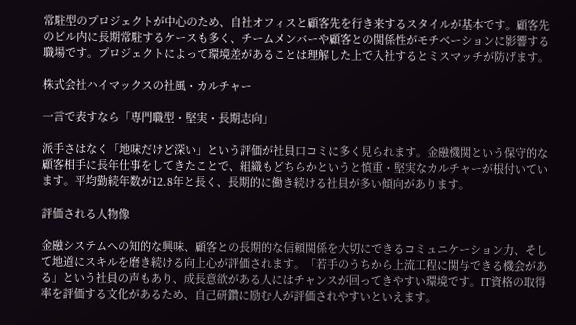常駐型のプロジェクトが中心のため、自社オフィスと顧客先を行き来するスタイルが基本です。顧客先のビル内に長期常駐するケースも多く、チームメンバーや顧客との関係性がモチベーションに影響する職場です。プロジェクトによって環境差があることは理解した上で入社するとミスマッチが防げます。

株式会社ハイマックスの社風・カルチャー

一言で表すなら「専門職型・堅実・長期志向」

派手さはなく「地味だけど深い」という評価が社員口コミに多く見られます。金融機関という保守的な顧客相手に長年仕事をしてきたことで、組織もどちらかというと慎重・堅実なカルチャーが根付いています。平均勤続年数が12.8年と長く、長期的に働き続ける社員が多い傾向があります。

評価される人物像

金融システムへの知的な興味、顧客との長期的な信頼関係を大切にできるコミュニケーション力、そして地道にスキルを磨き続ける向上心が評価されます。「若手のうちから上流工程に関与できる機会がある」という社員の声もあり、成長意欲がある人にはチャンスが回ってきやすい環境です。IT資格の取得率を評価する文化があるため、自己研鑽に励む人が評価されやすいといえます。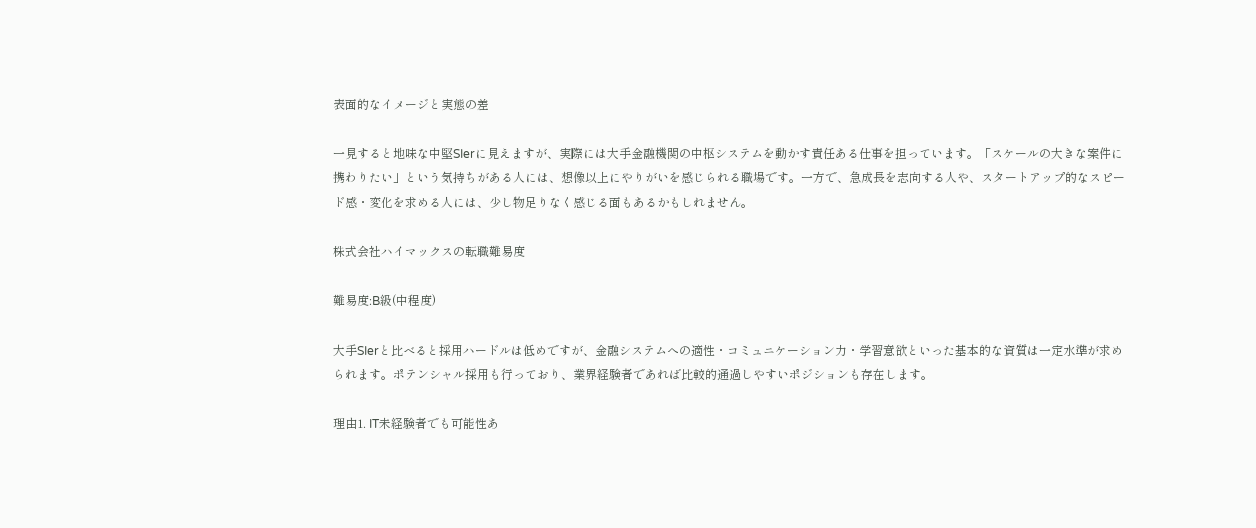表面的なイメージと実態の差

一見すると地味な中堅SIerに見えますが、実際には大手金融機関の中枢システムを動かす責任ある仕事を担っています。「スケールの大きな案件に携わりたい」という気持ちがある人には、想像以上にやりがいを感じられる職場です。一方で、急成長を志向する人や、スタートアップ的なスピード感・変化を求める人には、少し物足りなく感じる面もあるかもしれません。

株式会社ハイマックスの転職難易度

難易度:B級(中程度)

大手SIerと比べると採用ハードルは低めですが、金融システムへの適性・コミュニケーション力・学習意欲といった基本的な資質は一定水準が求められます。ポテンシャル採用も行っており、業界経験者であれば比較的通過しやすいポジションも存在します。

理由1. IT未経験者でも可能性あ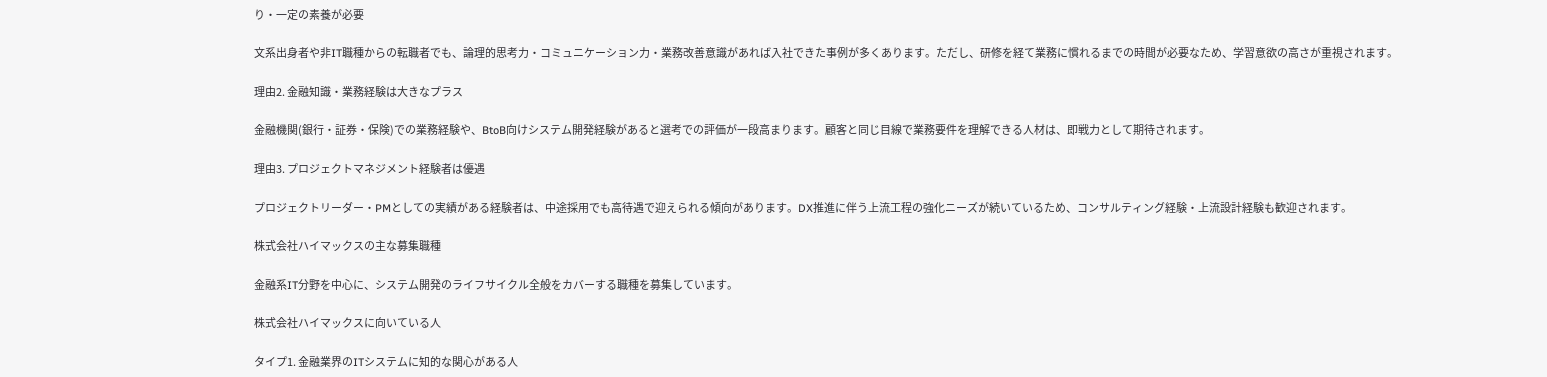り・一定の素養が必要

文系出身者や非IT職種からの転職者でも、論理的思考力・コミュニケーション力・業務改善意識があれば入社できた事例が多くあります。ただし、研修を経て業務に慣れるまでの時間が必要なため、学習意欲の高さが重視されます。

理由2. 金融知識・業務経験は大きなプラス

金融機関(銀行・証券・保険)での業務経験や、BtoB向けシステム開発経験があると選考での評価が一段高まります。顧客と同じ目線で業務要件を理解できる人材は、即戦力として期待されます。

理由3. プロジェクトマネジメント経験者は優遇

プロジェクトリーダー・PMとしての実績がある経験者は、中途採用でも高待遇で迎えられる傾向があります。DX推進に伴う上流工程の強化ニーズが続いているため、コンサルティング経験・上流設計経験も歓迎されます。

株式会社ハイマックスの主な募集職種

金融系IT分野を中心に、システム開発のライフサイクル全般をカバーする職種を募集しています。

株式会社ハイマックスに向いている人

タイプ1. 金融業界のITシステムに知的な関心がある人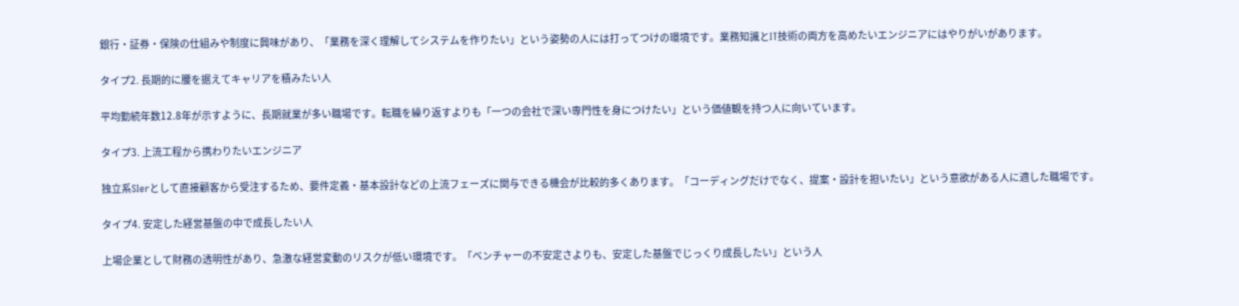銀行・証券・保険の仕組みや制度に興味があり、「業務を深く理解してシステムを作りたい」という姿勢の人には打ってつけの環境です。業務知識とIT技術の両方を高めたいエンジニアにはやりがいがあります。

タイプ2. 長期的に腰を据えてキャリアを積みたい人

平均勤続年数12.8年が示すように、長期就業が多い職場です。転職を繰り返すよりも「一つの会社で深い専門性を身につけたい」という価値観を持つ人に向いています。

タイプ3. 上流工程から携わりたいエンジニア

独立系SIerとして直接顧客から受注するため、要件定義・基本設計などの上流フェーズに関与できる機会が比較的多くあります。「コーディングだけでなく、提案・設計を担いたい」という意欲がある人に適した職場です。

タイプ4. 安定した経営基盤の中で成長したい人

上場企業として財務の透明性があり、急激な経営変動のリスクが低い環境です。「ベンチャーの不安定さよりも、安定した基盤でじっくり成長したい」という人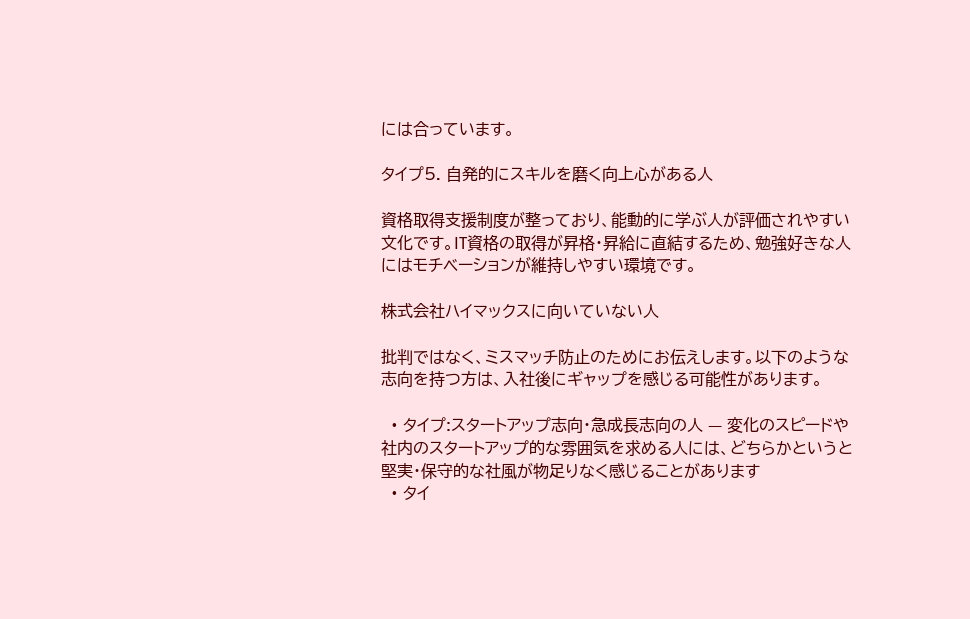には合っています。

タイプ5. 自発的にスキルを磨く向上心がある人

資格取得支援制度が整っており、能動的に学ぶ人が評価されやすい文化です。IT資格の取得が昇格・昇給に直結するため、勉強好きな人にはモチベーションが維持しやすい環境です。

株式会社ハイマックスに向いていない人

批判ではなく、ミスマッチ防止のためにお伝えします。以下のような志向を持つ方は、入社後にギャップを感じる可能性があります。

  • タイプ:スタートアップ志向・急成長志向の人 — 変化のスピードや社内のスタートアップ的な雰囲気を求める人には、どちらかというと堅実・保守的な社風が物足りなく感じることがあります
  • タイ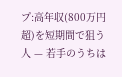プ:高年収(800万円超)を短期間で狙う人 — 若手のうちは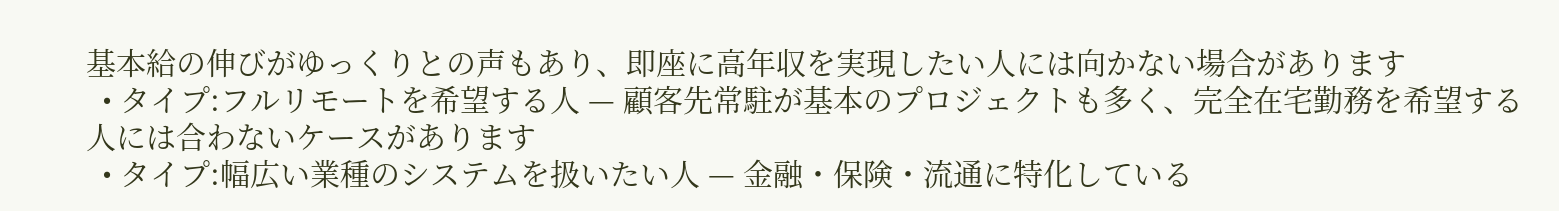基本給の伸びがゆっくりとの声もあり、即座に高年収を実現したい人には向かない場合があります
  • タイプ:フルリモートを希望する人 — 顧客先常駐が基本のプロジェクトも多く、完全在宅勤務を希望する人には合わないケースがあります
  • タイプ:幅広い業種のシステムを扱いたい人 — 金融・保険・流通に特化している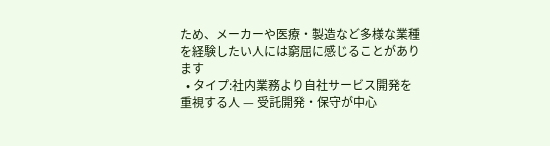ため、メーカーや医療・製造など多様な業種を経験したい人には窮屈に感じることがあります
  • タイプ:社内業務より自社サービス開発を重視する人 — 受託開発・保守が中心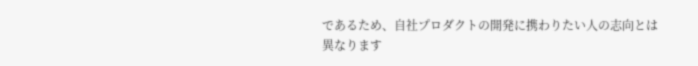であるため、自社プロダクトの開発に携わりたい人の志向とは異なります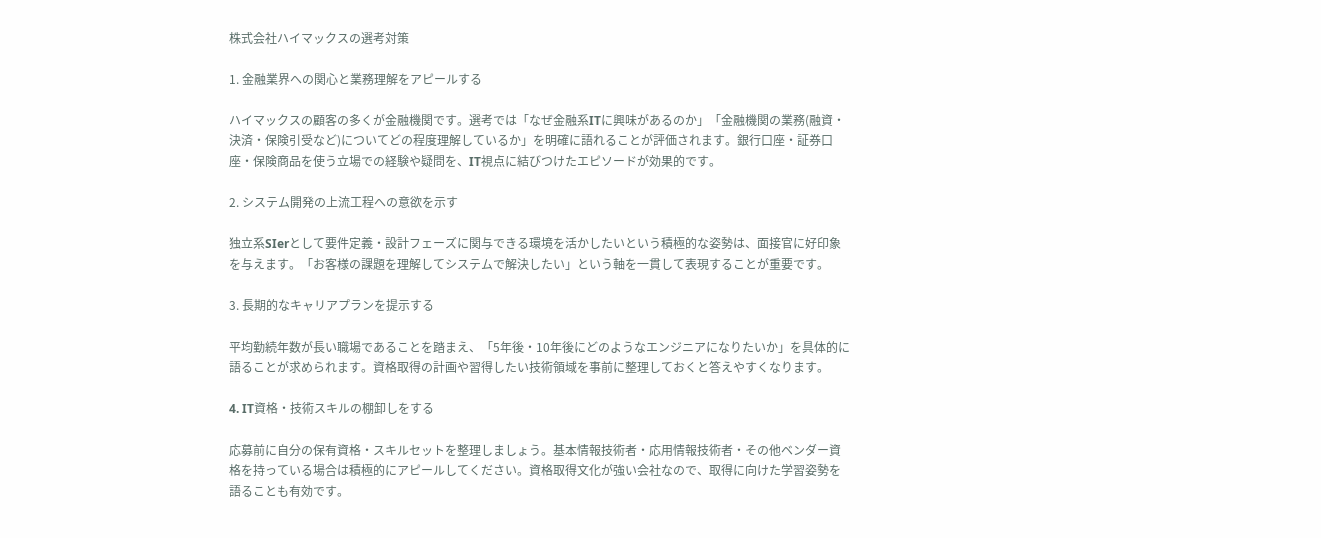株式会社ハイマックスの選考対策

1. 金融業界への関心と業務理解をアピールする

ハイマックスの顧客の多くが金融機関です。選考では「なぜ金融系ITに興味があるのか」「金融機関の業務(融資・決済・保険引受など)についてどの程度理解しているか」を明確に語れることが評価されます。銀行口座・証券口座・保険商品を使う立場での経験や疑問を、IT視点に結びつけたエピソードが効果的です。

2. システム開発の上流工程への意欲を示す

独立系SIerとして要件定義・設計フェーズに関与できる環境を活かしたいという積極的な姿勢は、面接官に好印象を与えます。「お客様の課題を理解してシステムで解決したい」という軸を一貫して表現することが重要です。

3. 長期的なキャリアプランを提示する

平均勤続年数が長い職場であることを踏まえ、「5年後・10年後にどのようなエンジニアになりたいか」を具体的に語ることが求められます。資格取得の計画や習得したい技術領域を事前に整理しておくと答えやすくなります。

4. IT資格・技術スキルの棚卸しをする

応募前に自分の保有資格・スキルセットを整理しましょう。基本情報技術者・応用情報技術者・その他ベンダー資格を持っている場合は積極的にアピールしてください。資格取得文化が強い会社なので、取得に向けた学習姿勢を語ることも有効です。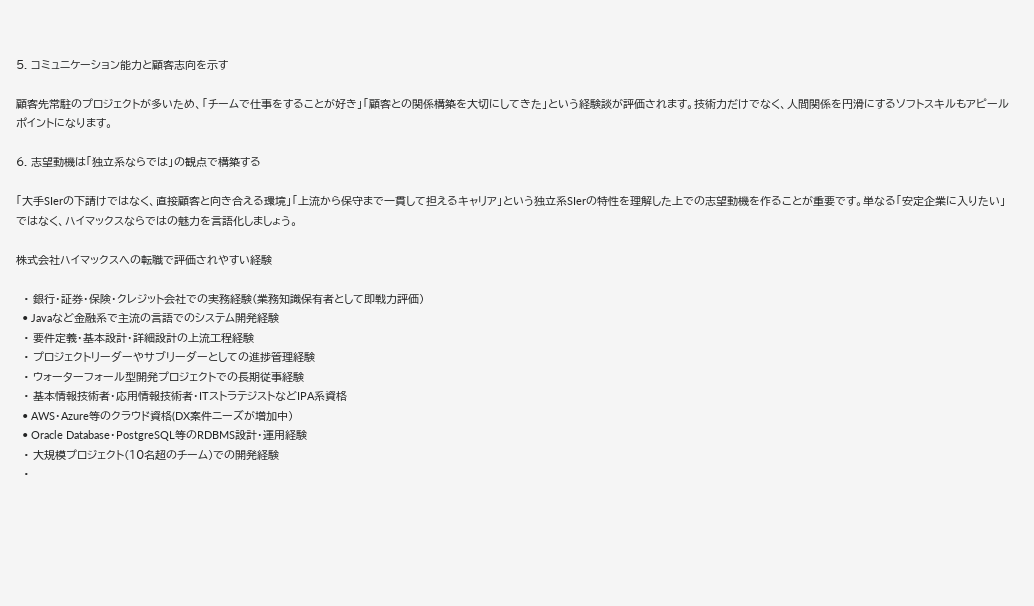5. コミュニケーション能力と顧客志向を示す

顧客先常駐のプロジェクトが多いため、「チームで仕事をすることが好き」「顧客との関係構築を大切にしてきた」という経験談が評価されます。技術力だけでなく、人間関係を円滑にするソフトスキルもアピールポイントになります。

6. 志望動機は「独立系ならでは」の観点で構築する

「大手SIerの下請けではなく、直接顧客と向き合える環境」「上流から保守まで一貫して担えるキャリア」という独立系SIerの特性を理解した上での志望動機を作ることが重要です。単なる「安定企業に入りたい」ではなく、ハイマックスならではの魅力を言語化しましょう。

株式会社ハイマックスへの転職で評価されやすい経験

  • 銀行・証券・保険・クレジット会社での実務経験(業務知識保有者として即戦力評価)
  • Javaなど金融系で主流の言語でのシステム開発経験
  • 要件定義・基本設計・詳細設計の上流工程経験
  • プロジェクトリーダーやサブリーダーとしての進捗管理経験
  • ウォーターフォール型開発プロジェクトでの長期従事経験
  • 基本情報技術者・応用情報技術者・ITストラテジストなどIPA系資格
  • AWS・Azure等のクラウド資格(DX案件ニーズが増加中)
  • Oracle Database・PostgreSQL等のRDBMS設計・運用経験
  • 大規模プロジェクト(10名超のチーム)での開発経験
  •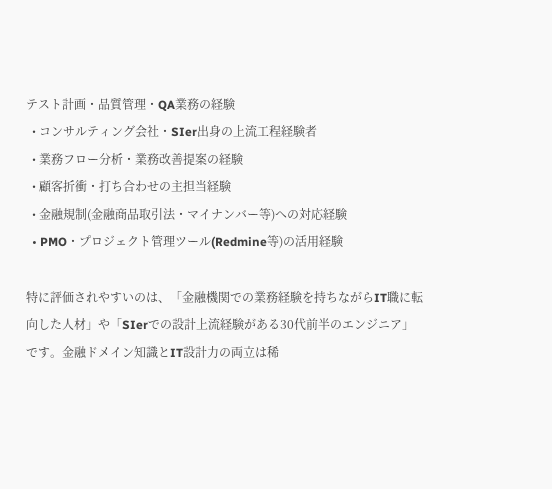テスト計画・品質管理・QA業務の経験
  • コンサルティング会社・SIer出身の上流工程経験者
  • 業務フロー分析・業務改善提案の経験
  • 顧客折衝・打ち合わせの主担当経験
  • 金融規制(金融商品取引法・マイナンバー等)への対応経験
  • PMO・プロジェクト管理ツール(Redmine等)の活用経験

特に評価されやすいのは、「金融機関での業務経験を持ちながらIT職に転向した人材」や「SIerでの設計上流経験がある30代前半のエンジニア」です。金融ドメイン知識とIT設計力の両立は稀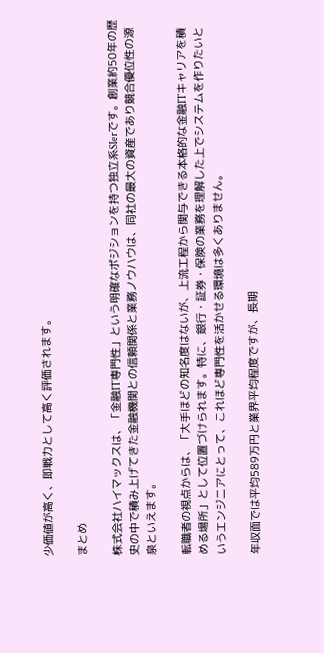少価値が高く、即戦力として高く評価されます。

まとめ

株式会社ハイマックスは、「金融IT専門性」という明確なポジションを持つ独立系SIerです。創業約50年の歴史の中で積み上げてきた金融機関との信頼関係と業務ノウハウは、同社の最大の資産であり競合優位性の源泉といえます。

転職者の視点からは、「大手ほどの知名度はないが、上流工程から関与できる本格的な金融ITキャリアを積める場所」として位置づけられます。特に、銀行・証券・保険の業務を理解した上でシステムを作りたいというエンジニアにとって、これほど専門性を活かせる環境は多くありません。

年収面では平均589万円と業界平均程度ですが、長期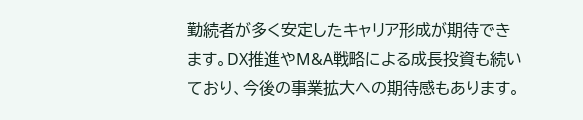勤続者が多く安定したキャリア形成が期待できます。DX推進やM&A戦略による成長投資も続いており、今後の事業拡大への期待感もあります。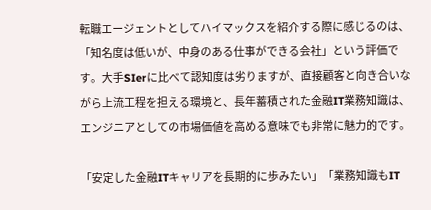転職エージェントとしてハイマックスを紹介する際に感じるのは、「知名度は低いが、中身のある仕事ができる会社」という評価です。大手SIerに比べて認知度は劣りますが、直接顧客と向き合いながら上流工程を担える環境と、長年蓄積された金融IT業務知識は、エンジニアとしての市場価値を高める意味でも非常に魅力的です。

「安定した金融ITキャリアを長期的に歩みたい」「業務知識もIT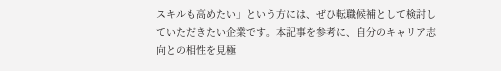スキルも高めたい」という方には、ぜひ転職候補として検討していただきたい企業です。本記事を参考に、自分のキャリア志向との相性を見極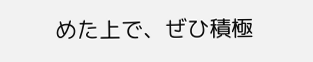めた上で、ぜひ積極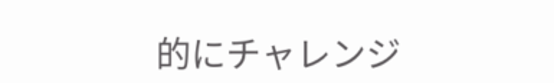的にチャレンジ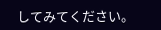してみてください。